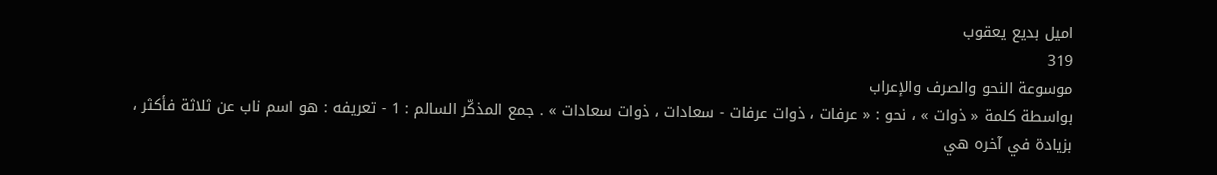اميل بديع يعقوب
319
موسوعة النحو والصرف والإعراب
بواسطة كلمة « ذوات » ، نحو : « عرفات ، ذوات عرفات - سعادات ، ذوات سعادات » . جمع المذكّر السالم : 1 - تعريفه : هو اسم ناب عن ثلاثة فأكثر ، بزيادة في آخره هي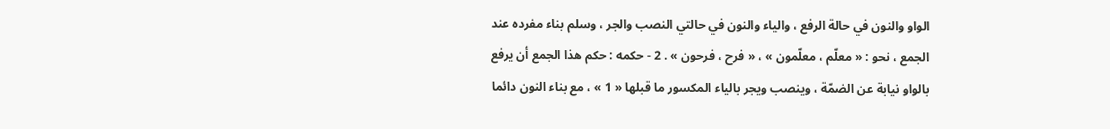الواو والنون في حالة الرفع ، والياء والنون في حالتي النصب والجر ، وسلم بناء مفرده عند الجمع ، نحو : « معلّم ، معلّمون » ، « فرح ، فرحون » . 2 - حكمه : حكم هذا الجمع أن يرفع بالواو نيابة عن الضمّة ، وينصب ويجر بالياء المكسور ما قبلها « 1 » ، مع بناء النون دائما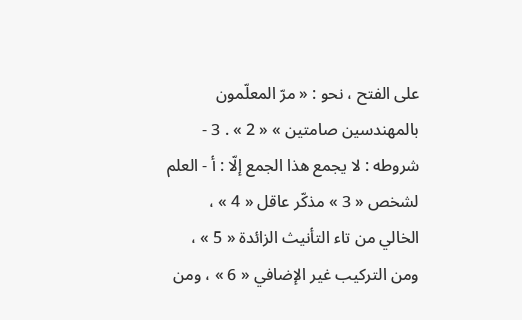على الفتح ، نحو : « مرّ المعلّمون بالمهندسين صامتين » « 2 » . 3 - شروطه : لا يجمع هذا الجمع إلّا : أ - العلم لشخص « 3 » مذكّر عاقل « 4 » ، الخالي من تاء التأنيث الزائدة « 5 » ، ومن التركيب غير الإضافي « 6 » ، ومن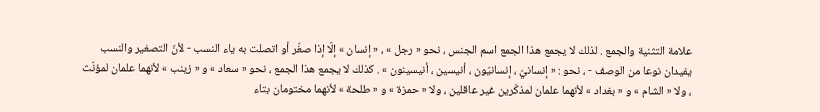علامة التثنية والجمع . لذلك لا يجمع هذا الجمع اسم الجنس ، نحو « رجل » ، « إنسان » إلّا إذا صغّر أو اتصلت به ياء النسب - لأنّ التصغير والنسب يفيدان نوعا من الوصف - ، نحو : « إنسانيّ ، إنسانيّون ، أنيسين ، أنيسينون » . كذلك لا يجمع هذا الجمع ، نحو « سعاد » و « زينب » لأنهما علمان لمؤنّث ، ولا « الشام » و « بغداد » لأنهما علمان لمذكّرين غير عاقلين ، ولا « حمزة » و « طلحة » لأنهما مختومان بتاء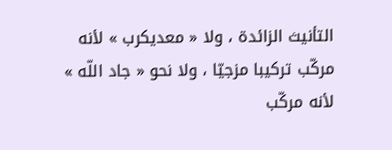التأنيث الزائدة ، ولا « معديكرب » لأنه مركّب تركيبا مزجيّا ، ولا نحو « جاد اللّه » لأنه مركّب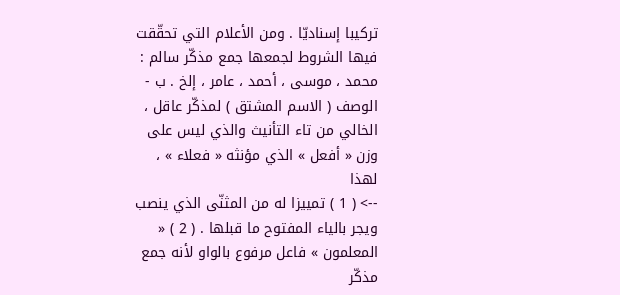تركيبا إسناديّا . ومن الأعلام التي تحقّقت فيها الشروط لجمعها جمع مذكّر سالم : محمد ، موسى ، أحمد ، عامر ، إلخ . ب - الوصف ( الاسم المشتق ) لمذكّر عاقل ، الخالي من تاء التأنيث والذي ليس على وزن « أفعل » الذي مؤنثه « فعلاء » ، لهذا
--> ( 1 ) تمييزا له من المثنّى الذي ينصب ويجر بالياء المفتوح ما قبلها . ( 2 ) « المعلمون » فاعل مرفوع بالواو لأنه جمع مذكّر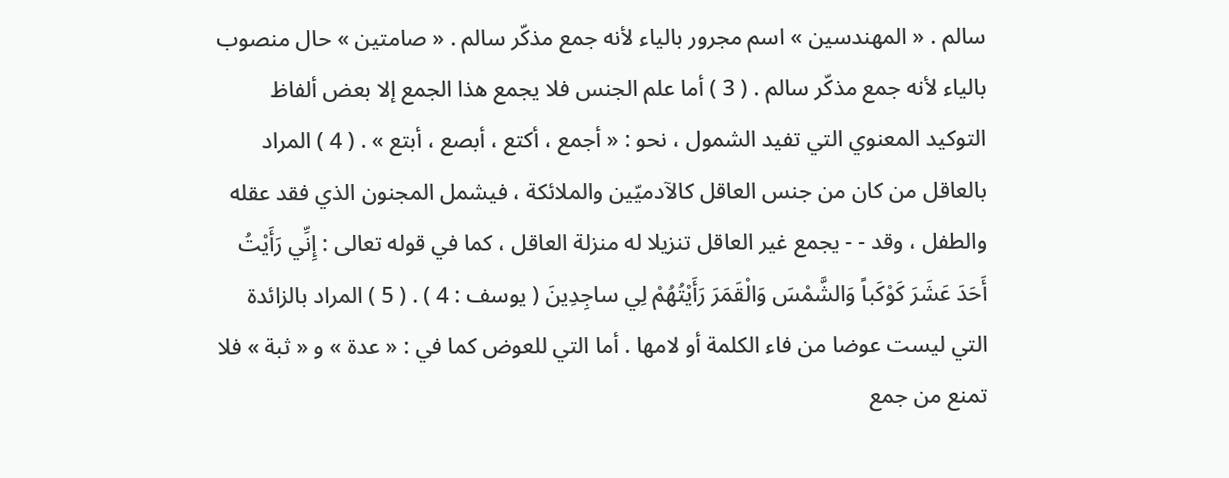سالم . « المهندسين » اسم مجرور بالياء لأنه جمع مذكّر سالم . « صامتين » حال منصوب بالياء لأنه جمع مذكّر سالم . ( 3 ) أما علم الجنس فلا يجمع هذا الجمع إلا بعض ألفاظ التوكيد المعنوي التي تفيد الشمول ، نحو : « أجمع ، أكتع ، أبصع ، أبتع » . ( 4 ) المراد بالعاقل من كان من جنس العاقل كالآدميّين والملائكة ، فيشمل المجنون الذي فقد عقله والطفل ، وقد - - يجمع غير العاقل تنزيلا له منزلة العاقل ، كما في قوله تعالى : إِنِّي رَأَيْتُ أَحَدَ عَشَرَ كَوْكَباً وَالشَّمْسَ وَالْقَمَرَ رَأَيْتُهُمْ لِي ساجِدِينَ ( يوسف : 4 ) . ( 5 ) المراد بالزائدة التي ليست عوضا من فاء الكلمة أو لامها . أما التي للعوض كما في : « عدة » و « ثبة » فلا تمنع من جمع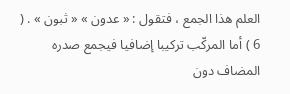العلم هذا الجمع ، فتقول : « عدون » « ثبون » . ( 6 ) أما المركّب تركيبا إضافيا فيجمع صدره المضاف دون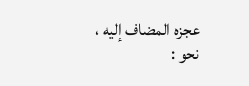عجزه المضاف إليه ، نحو :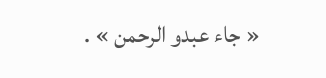« جاء عبدو الرحمن » .